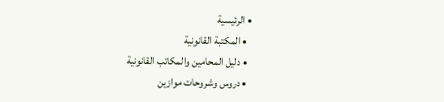• الرئيسية
  • المكتبة القانونية
  • دليل المحامين والمكاتب القانونية
  • دروس وشروحات موازين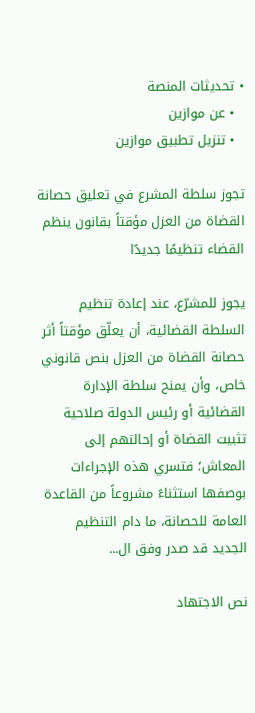• تحديثات المنصة
  • عن موازين
  • تنزيل تطبيق موازين

تجوز سلطة المشرع في تعليق حصانة القضاة من العزل مؤقتاً بقانون ينظم القضاء تنظيمًا جديدًا

يجوز للمشرّع، عند إعادة تنظيم السلطة القضائية، أن يعلّق مؤقتاً أثر حصانة القضاة من العزل بنص قانوني خاص، وأن يمنح سلطة الإدارة القضائية أو رئيس الدولة صلاحية تثبيت القضاة أو إحالتهم إلى المعاش؛ فتسري هذه الإجراءات بوصفها استثناءً مشروعاً من القاعدة العامة للحصانة، ما دام التنظيم الجديد قد صدر وفق ال...

نص الاجتهاد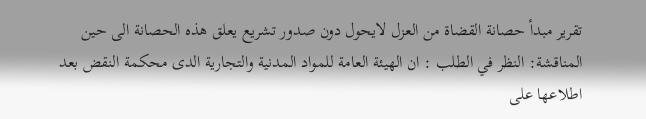تقرير مبدأ حصانة القضاة من العزل لايحول دون صدور تشريع يعلق هذه الحصانة الى حين المناقشة: النظر في الطلب : ان الهيئة العامة للمواد المدنية والتجارية الدى محكمة النقض بعد اطلاعها على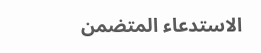الاستدعاء المتضمن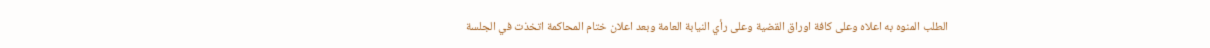الطلب المنوه به اعلاه وعلى كافة اوراق القضية وعلى رأي النيابة العامة وبعد اعلان ختام المحاكمة اتخذت في الجلسة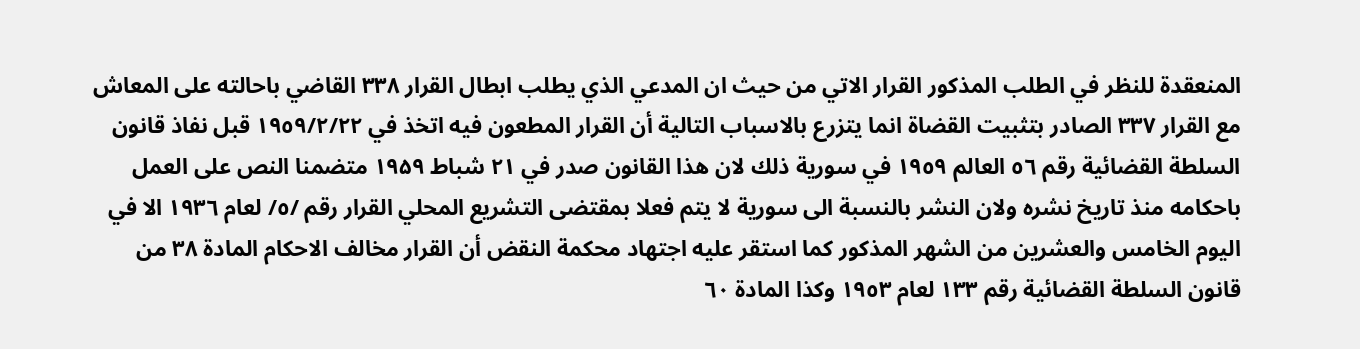المنعقدة للنظر في الطلب المذكور القرار الاتي من حيث ان المدعي الذي يطلب ابطال القرار ۳۳۸ القاضي باحالته على المعاش مع القرار ۳۳۷ الصادر بتثبيت القضاة انما يتزرع بالاسباب التالية أن القرار المطعون فيه اتخذ في ١٩٥٩/٢/٢٢ قبل نفاذ قانون السلطة القضائية رقم ٥٦ العالم ١٩٥٩ في سورية ذلك لان هذا القانون صدر في ۲۱ شباط ۱۹۵۹ متضمنا النص على العمل باحكامه منذ تاريخ نشره ولان النشر بالنسبة الى سورية لا يتم فعلا بمقتضى التشريع المحلي القرار رقم /٥/ لعام ١٩٣٦ الا في اليوم الخامس والعشرين من الشهر المذكور كما استقر عليه اجتهاد محكمة النقض أن القرار مخالف الاحكام المادة ۳۸ من قانون السلطة القضائية رقم ۱۳۳ لعام ١٩٥٣ وكذا المادة ٦٠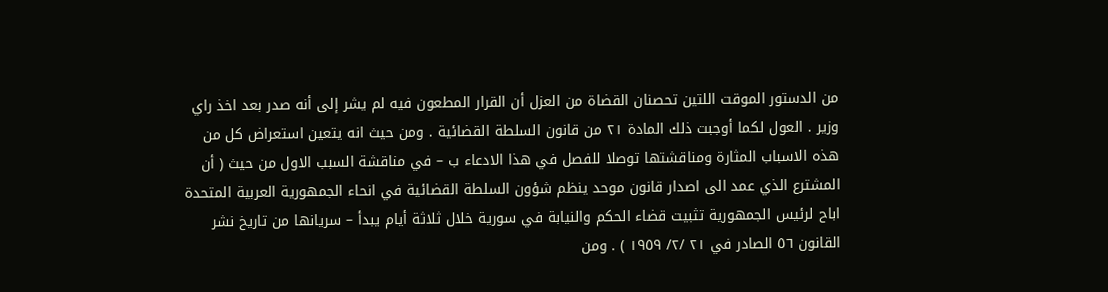من الدستور الموقت اللتين تحصنان القضاة من العزل أن القرار المطعون فيه لم يشر إلى أنه صدر بعد اخذ راي وزير . العول لكما أوجبت ذلك المادة ۲۱ من قانون السلطة القضائية . ومن حيث انه يتعين استعراض كل من هذه الاسباب المثارة ومناقشتها توصلا للفصل في هذا الادعاء ب – في مناقشة السبب الاول من حيث ( أن المشترع الذي عمد الى اصدار قانون موحد ينظم شؤون السلطة القضائية في انحاء الجمهورية العربية المتحدة اباح لرئيس الجمهورية تثبيت قضاء الحكم والنيابة في سورية خلال ثلاثة أيام يبدأ – سريانها من تاريخ نشر القانون ٥٦ الصادر في ٢١ /٢/ ١٩٥٩ ) . ومن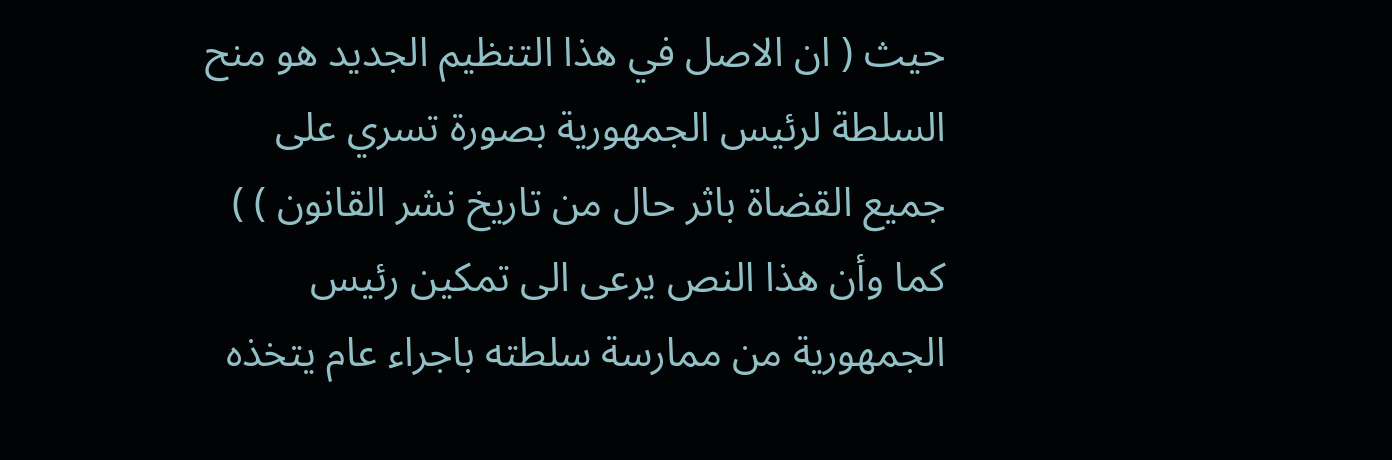حيث ( ان الاصل في هذا التنظيم الجديد هو منح السلطة لرئيس الجمهورية بصورة تسري على جميع القضاة باثر حال من تاريخ نشر القانون ) ) كما وأن هذا النص يرعى الى تمكين رئيس الجمهورية من ممارسة سلطته باجراء عام يتخذه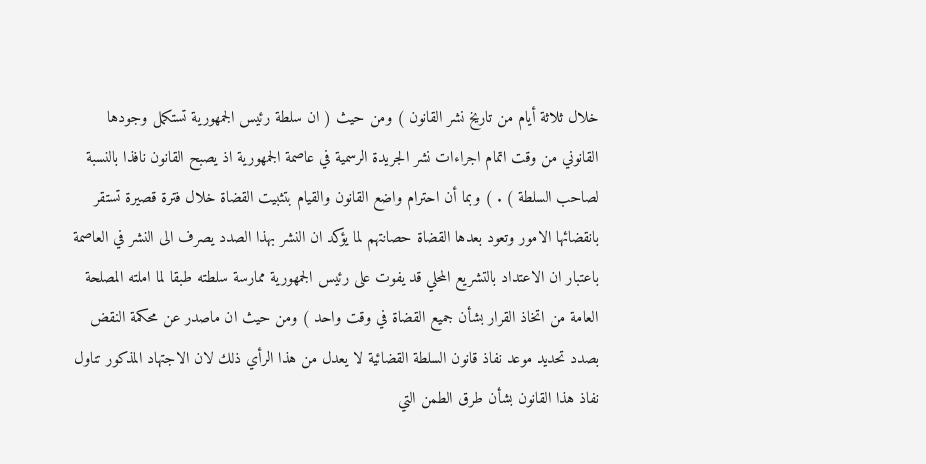خلال ثلاثة أيام من تاريخ نشر القانون ) ومن حيث ( ان سلطة رئيس الجمهورية تستكمل وجودها القانوني من وقت اتمام اجراءات نشر الجريدة الرسمية في عاصمة الجمهورية اذ يصبح القانون نافذا بالنسبة لصاحب السلطة ) . ) وبما أن احترام واضع القانون والقيام بتثبيت القضاة خلال فترة قصيرة تستقر بانقضائها الامور وتعود بعدها القضاة حصانتهم لما يؤكد ان النشر بهذا الصدد يصرف الى النشر في العاصمة باعتبار ان الاعتداد بالتشريع المحلي قد يفوت على رئيس الجمهورية ممارسة سلطته طبقا لما املته المصلحة العامة من اتخاذ القرار بشأن جميع القضاة في وقت واحد ) ومن حيث ان ماصدر عن محكمة النقض بصدد تحديد موعد نفاذ قانون السلطة القضائية لا يعدل من هذا الرأي ذلك لان الاجتهاد المذكور تناول نفاذ هذا القانون بشأن طرق الطمن التي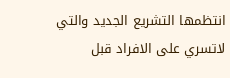انتظمها التشريع الجديد والتي لاتسري على الافراد قبل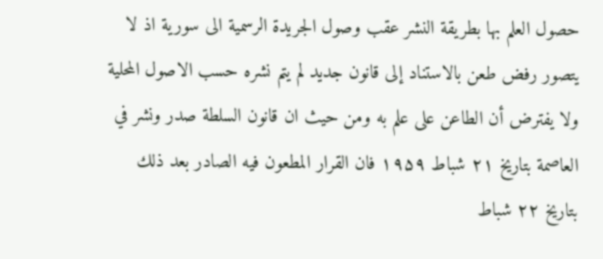حصول العلم بها بطريقة النشر عقب وصول الجريدة الرسمية الى سورية اذ لا يتصور رفض طعن بالاستناد إلى قانون جديد لم يتم نشره حسب الاصول المحلية ولا يفترض أن الطاعن على علم به ومن حيث ان قانون السلطة صدر ونشر في العاصمة بتاريخ ٢١ شباط ۱۹۵۹ فان القرار المطعون فيه الصادر بعد ذلك بتاريخ ۲۲ شباط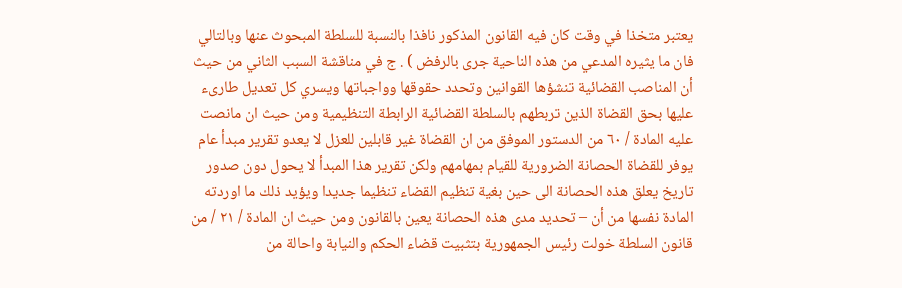يعتبر متخذا في وقت كان فيه القانون المذكور نافذا بالنسبة للسلطة المبحوث عنها وبالتالي فان ما يثيره المدعي من هذه الناحية جرى بالرفض ) . ج في مناقشة السبب الثاني من حيث أن المناصب القضائية تنشؤها القوانين وتحدد حقوقها وواجباتها ويسري كل تعديل طارىء عليها بحق القضاة الذين تربطهم بالسلطة القضائية الرابطة التنظيمية ومن حيث ان مانصت عليه المادة / ٦٠ من الدستور الموفق من ان القضاة غير قابلين للعزل لا يعدو تقرير مبدأ عام يوفر للقضاة الحصانة الضرورية للقيام بمهامهم ولكن تقرير هذا المبدأ لا يحول دون صدور تاریخ يعلق هذه الحصانة الى حين بغية تنظيم القضاء تنظيما جديدا ويؤيد ذلك ما اوردته المادة نفسها من أن – تحديد مدى هذه الحصانة يعين بالقانون ومن حيث ان المادة / ٢١ / من قانون السلطة خولت رئيس الجمهورية بتثبيت قضاء الحكم والنيابة واحالة من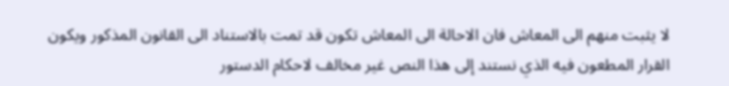لا يثبت منهم الى المعاش فان الاحالة الى المعاش تكون قد تمت بالاستناد الى القانون المذكور ويكون القرار المطعون فيه الذي نستند إلى هذا النص غير مخالف لاحكام الدستور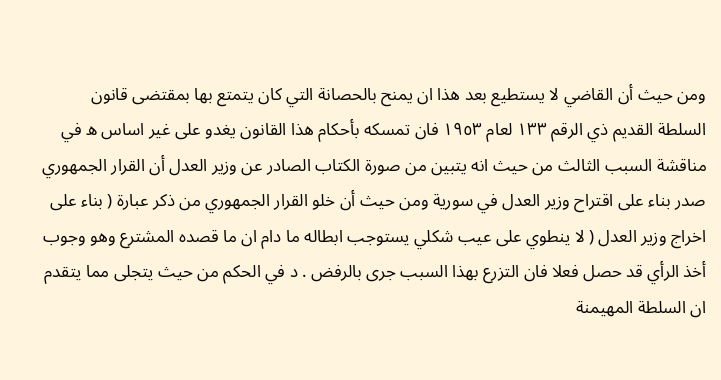ومن حيث أن القاضي لا يستطيع بعد هذا ان يمنح بالحصانة التي كان يتمتع بها بمقتضى قانون السلطة القديم ذي الرقم ١٣٣ لعام ١٩٥٣ فان تمسكه بأحكام هذا القانون يغدو على غير اساس ه في مناقشة السبب الثالث من حيث انه يتبين من صورة الكتاب الصادر عن وزير العدل أن القرار الجمهوري صدر بناء على اقتراح وزير العدل في سورية ومن حيث أن خلو القرار الجمهوري من ذكر عبارة ( بناء على اخراج وزير العدل ( لا ينطوي على عيب شكلي يستوجب ابطاله ما دام ان ما قصده المشترع وهو وجوب أخذ الرأي قد حصل فعلا فان التزرع بهذا السبب جرى بالرفض . د في الحكم من حيث يتجلى مما يتقدم ان السلطة المهيمنة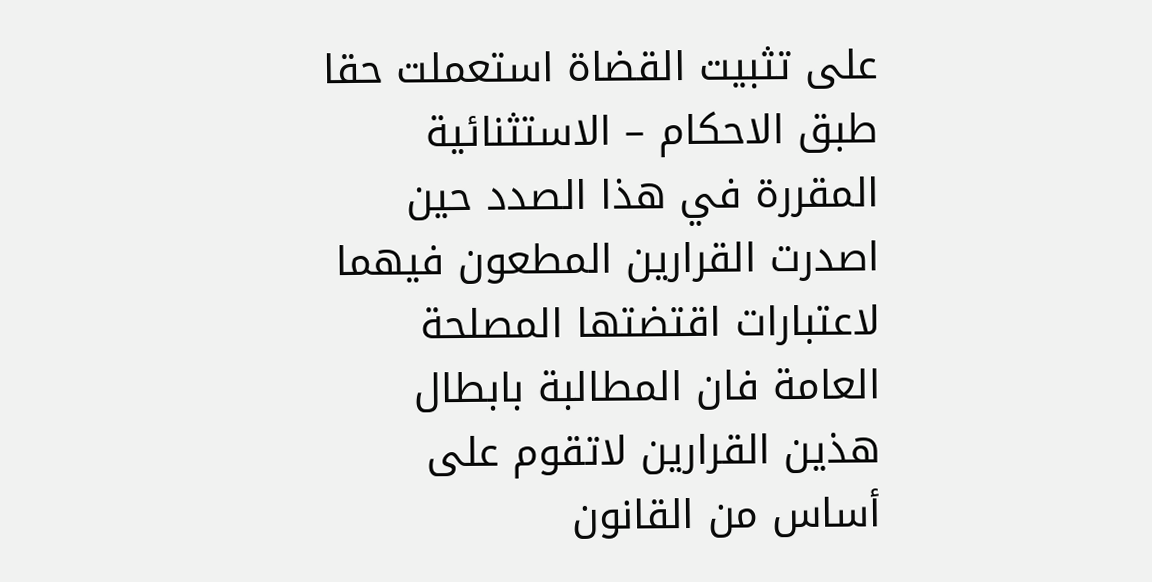على تثبيت القضاة استعملت حقا طبق الاحكام – الاستثنائية المقررة في هذا الصدد حين اصدرت القرارين المطعون فيهما لاعتبارات اقتضتها المصلحة العامة فان المطالبة بابطال هذين القرارين لاتقوم على أساس من القانون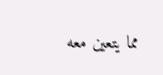مما يتعين معه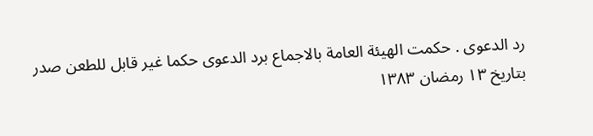رد الدعوى . حكمت الهيئة العامة بالاجماع برد الدعوى حكما غير قابل للطعن صدر بتاريخ ۱۳ رمضان ۱۳۸۳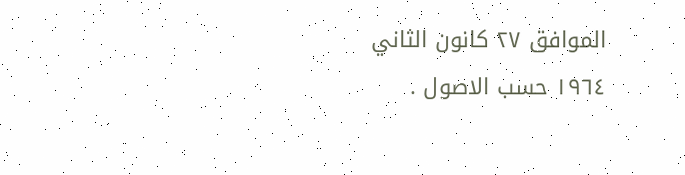الموافق ۲۷ كانون الثاني ١٩٦٤ حسب الاصول .